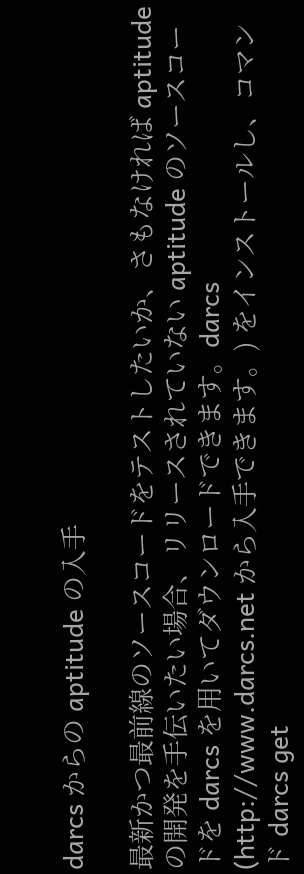darcs からの aptitude の入手

最新かつ最前線のソースコードをテストしたいか、さもなければ aptitude の開発を手伝いたい場合、リリースされていない aptitude のソースコードを darcs を用いてダウンロードできます。darcs (http://www.darcs.net から入手できます。) をインストールし、コマンド darcs get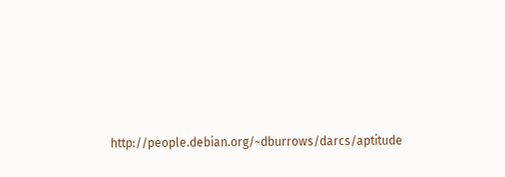http://people.debian.org/~dburrows/darcs/aptitude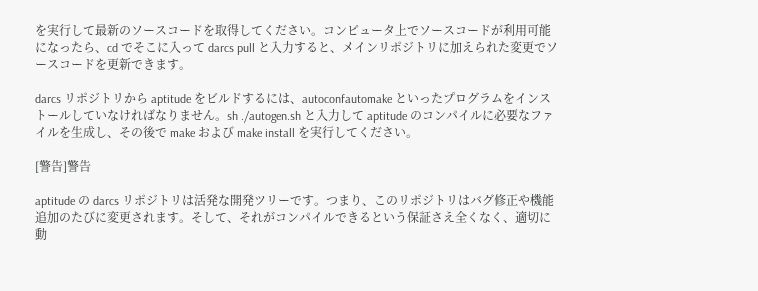を実行して最新のソースコードを取得してください。コンピュータ上でソースコードが利用可能になったら、cd でそこに入って darcs pull と入力すると、メインリポジトリに加えられた変更でソースコードを更新できます。

darcs リポジトリから aptitude をビルドするには、autoconfautomake といったプログラムをインストールしていなければなりません。sh ./autogen.sh と入力して aptitude のコンパイルに必要なファイルを生成し、その後で make および make install を実行してください。

[警告]警告

aptitude の darcs リポジトリは活発な開発ツリーです。つまり、このリポジトリはバグ修正や機能追加のたびに変更されます。そして、それがコンパイルできるという保証さえ全くなく、適切に動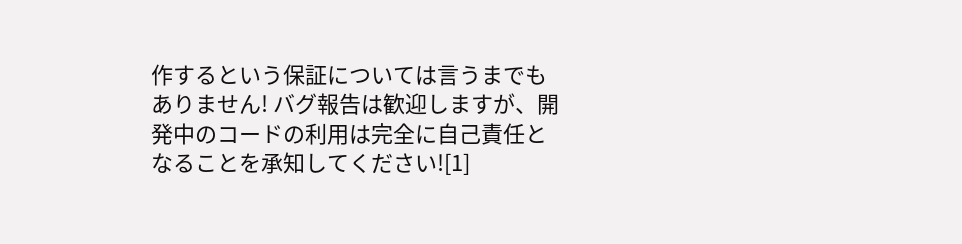作するという保証については言うまでもありません! バグ報告は歓迎しますが、開発中のコードの利用は完全に自己責任となることを承知してください![1]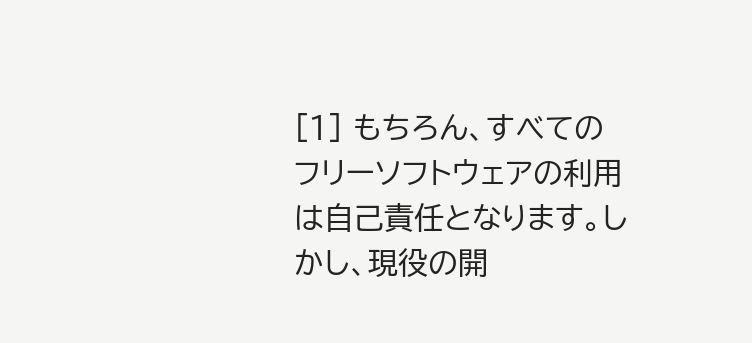[1] もちろん、すべてのフリーソフトウェアの利用は自己責任となります。しかし、現役の開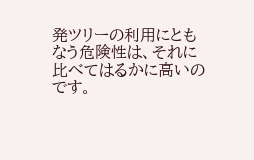発ツリーの利用にともなう危険性は、それに比べてはるかに高いのです。